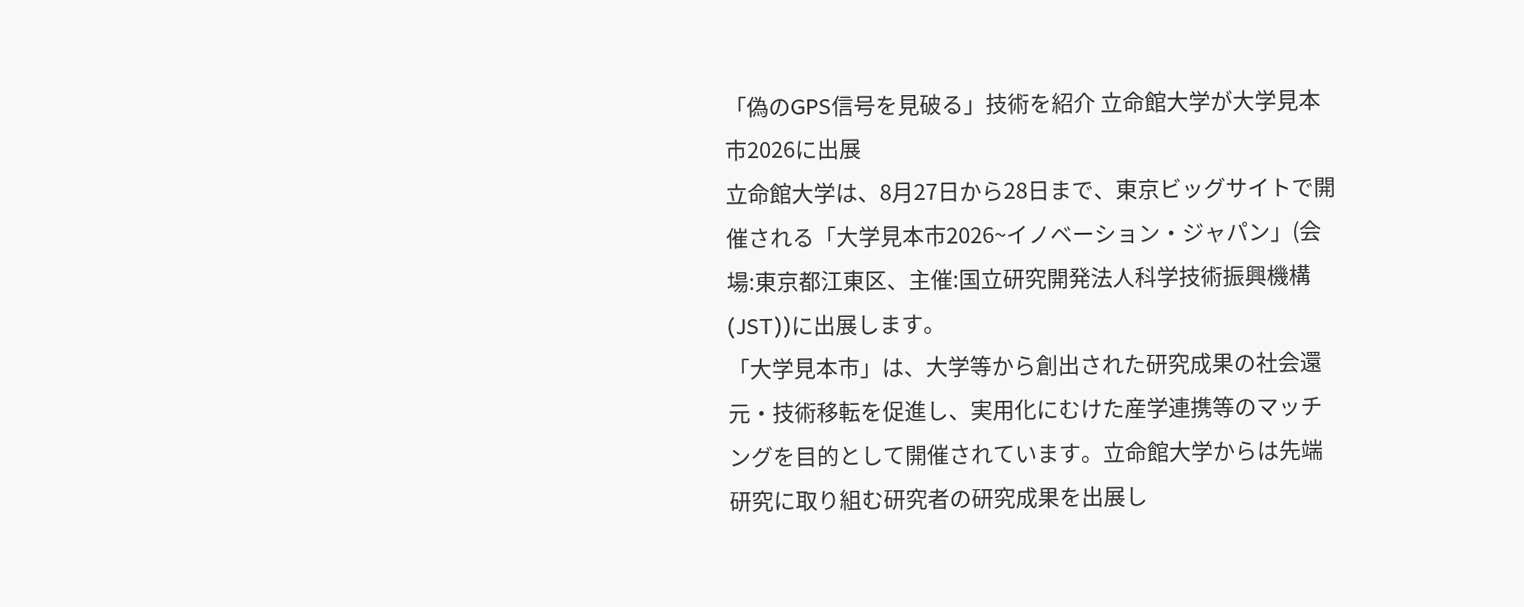「偽のGPS信号を見破る」技術を紹介 立命館大学が大学見本市2026に出展
立命館大学は、8月27日から28日まで、東京ビッグサイトで開催される「大学見本市2026~イノベーション・ジャパン」(会場:東京都江東区、主催:国立研究開発法人科学技術振興機構(JST))に出展します。
「大学見本市」は、大学等から創出された研究成果の社会還元・技術移転を促進し、実用化にむけた産学連携等のマッチングを目的として開催されています。立命館大学からは先端研究に取り組む研究者の研究成果を出展し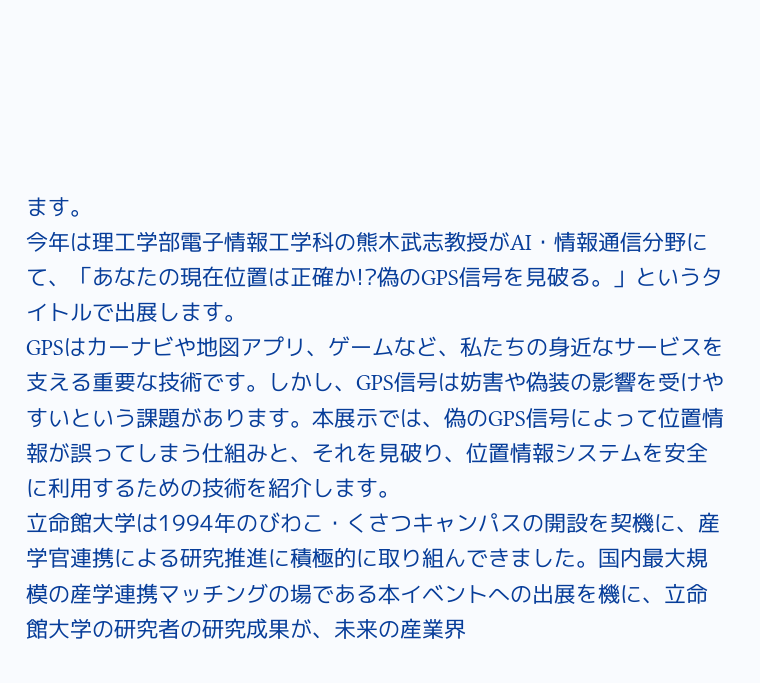ます。
今年は理工学部電子情報工学科の熊木武志教授がAI・情報通信分野にて、「あなたの現在位置は正確か!?偽のGPS信号を見破る。」というタイトルで出展します。
GPSはカーナビや地図アプリ、ゲームなど、私たちの身近なサービスを支える重要な技術です。しかし、GPS信号は妨害や偽装の影響を受けやすいという課題があります。本展示では、偽のGPS信号によって位置情報が誤ってしまう仕組みと、それを見破り、位置情報システムを安全に利用するための技術を紹介します。
立命館大学は1994年のびわこ・くさつキャンパスの開設を契機に、産学官連携による研究推進に積極的に取り組んできました。国内最大規模の産学連携マッチングの場である本イベントへの出展を機に、立命館大学の研究者の研究成果が、未来の産業界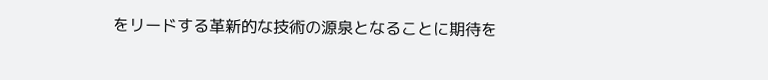をリードする革新的な技術の源泉となることに期待を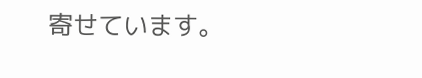寄せています。